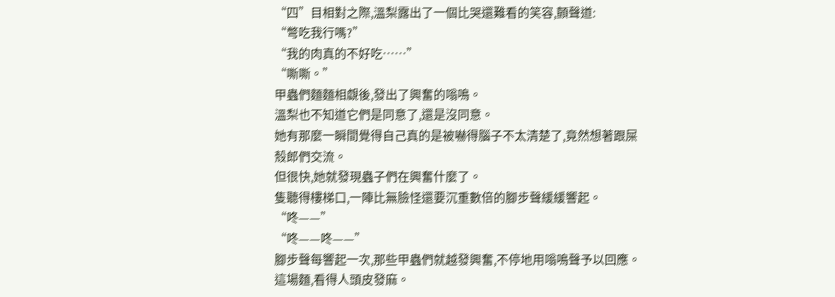“四”目相對之際,溫梨露出了一個比哭還難看的笑容,顫聲道:
“彆吃我行嗎?”
“我的肉真的不好吃……”
“嘶嘶。”
甲蟲們麵麵相覷後,發出了興奮的嗡鳴。
溫梨也不知道它們是同意了,還是沒同意。
她有那麼一瞬間覺得自己真的是被嚇得腦子不太清楚了,竟然想著跟屎殼郎們交流。
但很快,她就發現蟲子們在興奮什麼了。
隻聽得樓梯口,一陣比無臉怪還要沉重數倍的腳步聲緩緩響起。
“咚——”
“咚——咚——”
腳步聲每響起一次,那些甲蟲們就越發興奮,不停地用嗡鳴聲予以回應。
這場麵,看得人頭皮發麻。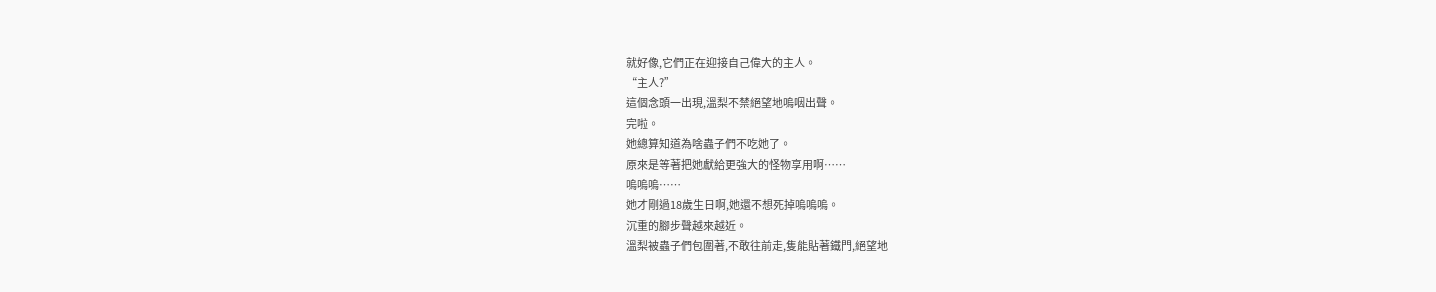就好像,它們正在迎接自己偉大的主人。
“主人?”
這個念頭一出現,溫梨不禁絕望地嗚咽出聲。
完啦。
她總算知道為啥蟲子們不吃她了。
原來是等著把她獻給更強大的怪物享用啊……
嗚嗚嗚……
她才剛過18歲生日啊,她還不想死掉嗚嗚嗚。
沉重的腳步聲越來越近。
溫梨被蟲子們包圍著,不敢往前走,隻能貼著鐵門,絕望地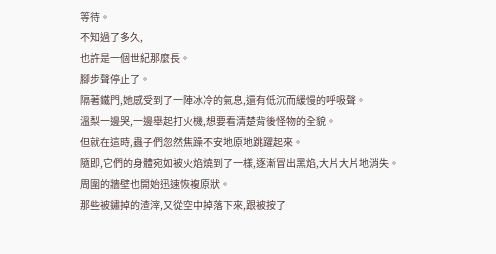等待。
不知過了多久,
也許是一個世紀那麼長。
腳步聲停止了。
隔著鐵門,她感受到了一陣冰冷的氣息,還有低沉而緩慢的呼吸聲。
溫梨一邊哭,一邊舉起打火機,想要看清楚背後怪物的全貌。
但就在這時,蟲子們忽然焦躁不安地原地跳躍起來。
隨即,它們的身體宛如被火焰燒到了一樣,逐漸冒出黑焰,大片大片地消失。
周圍的牆壁也開始迅速恢複原狀。
那些被鏽掉的渣滓,又從空中掉落下來,跟被按了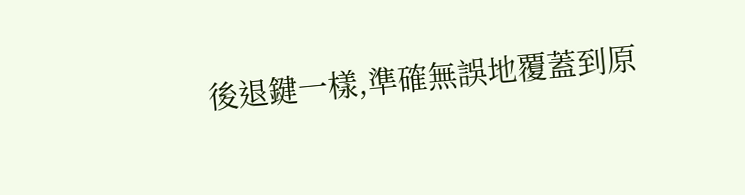後退鍵一樣,準確無誤地覆蓋到原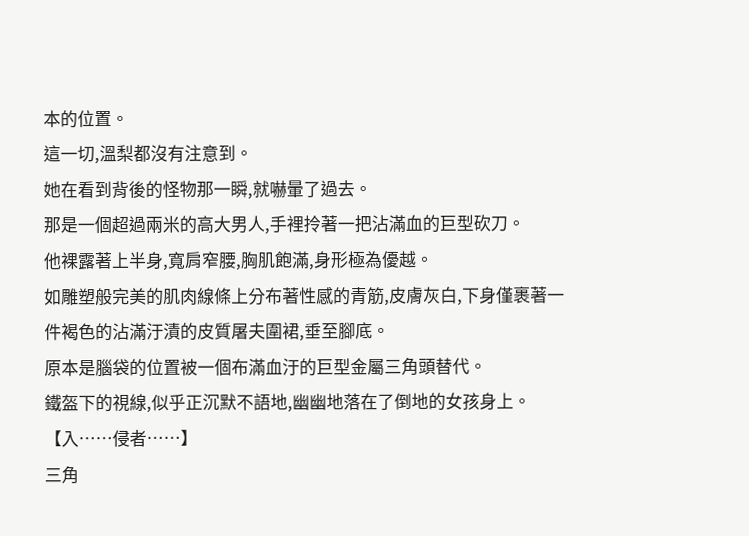本的位置。
這一切,溫梨都沒有注意到。
她在看到背後的怪物那一瞬,就嚇暈了過去。
那是一個超過兩米的高大男人,手裡拎著一把沾滿血的巨型砍刀。
他裸露著上半身,寬肩窄腰,胸肌飽滿,身形極為優越。
如雕塑般完美的肌肉線條上分布著性感的青筋,皮膚灰白,下身僅裹著一件褐色的沾滿汙漬的皮質屠夫圍裙,垂至腳底。
原本是腦袋的位置被一個布滿血汙的巨型金屬三角頭替代。
鐵盔下的視線,似乎正沉默不語地,幽幽地落在了倒地的女孩身上。
【入……侵者……】
三角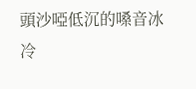頭沙啞低沉的嗓音冰冷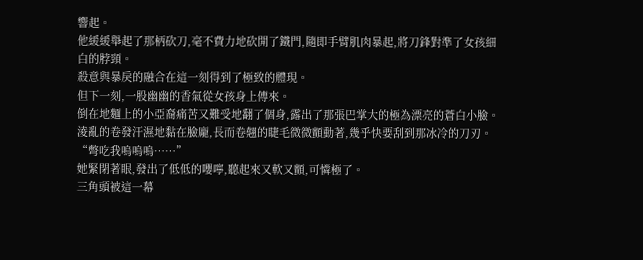響起。
他緩緩舉起了那柄砍刀,毫不費力地砍開了鐵門,隨即手臂肌肉暴起,將刀鋒對準了女孩細白的脖頸。
殺意與暴戾的融合在這一刻得到了極致的體現。
但下一刻,一股幽幽的香氣從女孩身上傳來。
倒在地麵上的小亞裔痛苦又難受地翻了個身,露出了那張巴掌大的極為漂亮的蒼白小臉。
淩亂的卷發汗濕地黏在臉龐,長而卷翹的睫毛微微顫動著,幾乎快要刮到那冰冷的刀刃。
“彆吃我嗚嗚嗚……”
她緊閉著眼,發出了低低的嚶嚀,聽起來又軟又顫,可憐極了。
三角頭被這一幕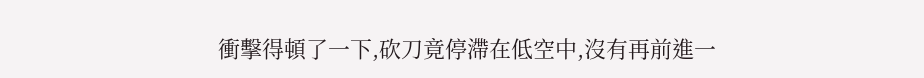衝擊得頓了一下,砍刀竟停滯在低空中,沒有再前進一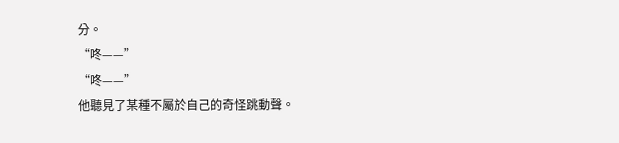分。
“咚——”
“咚——”
他聽見了某種不屬於自己的奇怪跳動聲。